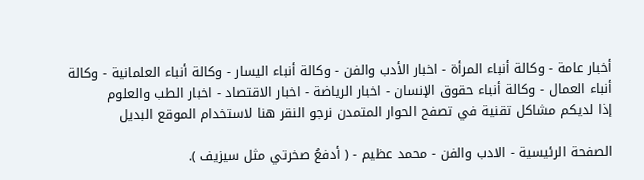أخبار عامة - وكالة أنباء المرأة - اخبار الأدب والفن - وكالة أنباء اليسار - وكالة أنباء العلمانية - وكالة أنباء العمال - وكالة أنباء حقوق الإنسان - اخبار الرياضة - اخبار الاقتصاد - اخبار الطب والعلوم
إذا لديكم مشاكل تقنية في تصفح الحوار المتمدن نرجو النقر هنا لاستخدام الموقع البديل

الصفحة الرئيسية - الادب والفن - محمد عظيم - ( أدفعُ صخرتي مثل سيزيف ).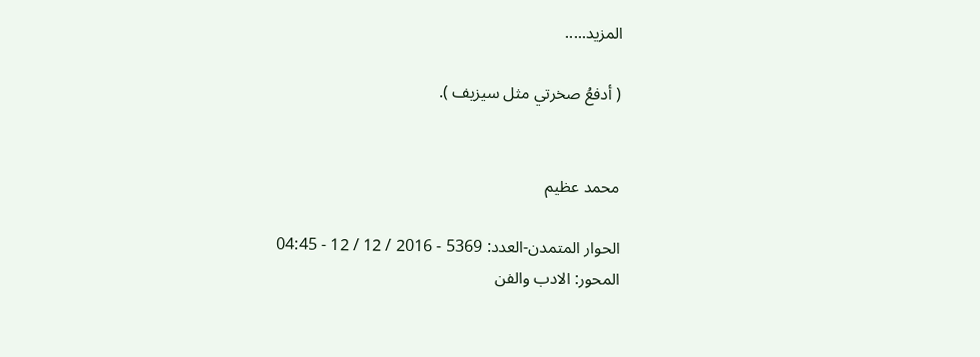المزيد.....

( أدفعُ صخرتي مثل سيزيف ).


محمد عظيم

الحوار المتمدن-العدد: 5369 - 2016 / 12 / 12 - 04:45
المحور: الادب والفن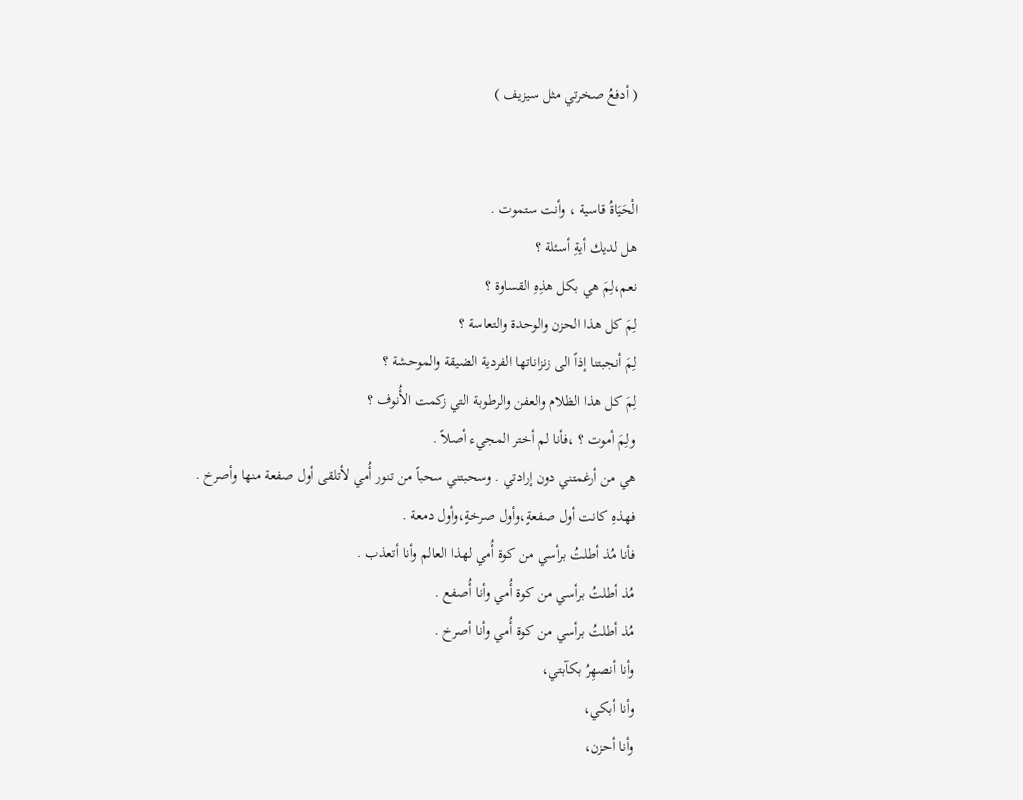( أدفعُ صخرتي مثل سيزيف )


الْحَيَاةُ قاسية ، وأنت ستموت .
هل لديك أيةِ أسئلة ؟
نعم،لِمَ هي بكل هذِهِ القساوة ؟
لِمَ كل هذا الحزن والوحدة والتعاسة ؟
لِمَ أنجبتنا إذاً الى زنزاناتها الفردية الضيقة والموحشة ؟
لِمَ كل هذا الظلام والعفن والرطوبة التي زكمت الأُنوف ؟
ولِمَ أموت ؟ ،فأنا لم أختر المجيء أصلاً .
هي من أرغمتني دون إرادتي . وسحبتني سحباً من تنور أُمي لأتلقى أول صفعة منها وأصرخ .
فهذهِ كانت أول صفعةٍ،وأول صرخةٍ،وأول دمعة .
فأنا مُذ أطلتُ برأسي من كوة أُمي لهذا العالم وأنا أتعذب .
مُذ أطلتُ برأسي من كوة أُمي وأنا أُصفع .
مُذ أطلتُ برأسي من كوة أُمي وأنا أصرخ .
وأنا أنصهِرُ بكآبتي،
وأنا أبكي،
وأنا أحزن،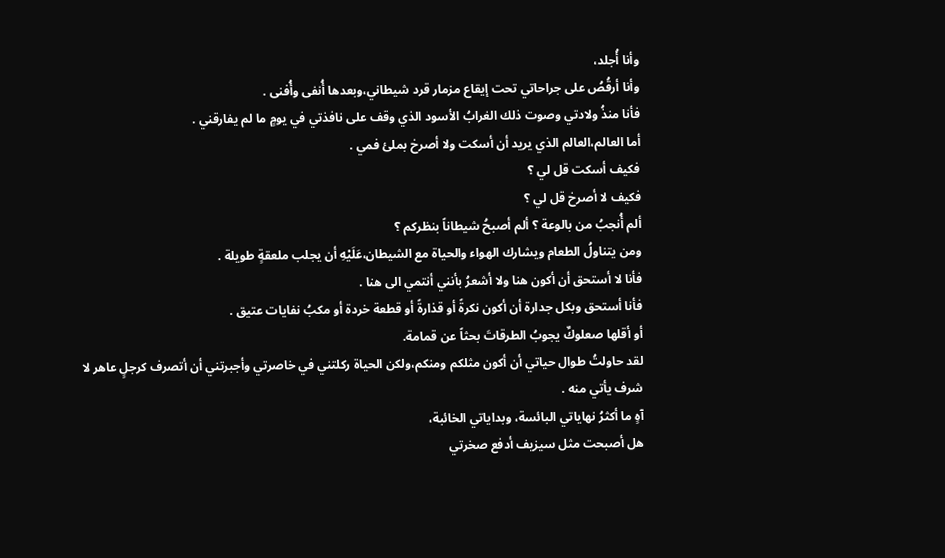وأنا أُجلد،
وأنا أرقُصُ على جراحاتي تحت إيقاع مزمار قرد شيطاني،وبعدها أُنفى وأُفنى .
فأنا منذُ ولادتي وصوت ذلك الغرابُ الأسود الذي وقف على نافذتي في يومٍ ما لم يفارقني .
أما العالم،العالم الذي يريد أن أسكت ولا أصرخ بملئ فمي .
فكيف أسكت قل لي ؟
فكيف لا أصرخ قل لي ؟
ألم أُنجبُ من بالوعة ؟ ألم أصبحُ شيطاناً بنظركم ؟
ومن يتناولُ الطعام ويشارك الهواء والحياة مع الشيطان،عَلَيْهِ أن يجلب ملعقةٍ طويلة .
فأنا لا أستحق أن أكون هنا ولا أشعرُ بأنني أنتمي الى هنا .
فأنا أستحق وبكل جدارة أن أكون نكرةً أو قذارةً أو قطعة خردة أو مكبُ نفايات عتيق .
أو أقلها صعلوكٌ يجوبُ الطرقاتَ بحثاً عن قمامة.
لقد حاولتُ طوال حياتي أن أكون مثلكم ومنكم،ولكن الحياة ركلتني في خاصرتي وأجبرتني أن أتصرف كرجلٍ عاهر لا شرف يأتي منه .
آهٍ ما أكثرُ نهاياتي البائسة، وبداياتي الخائبة،
هل أصبحت مثل سيزيف أدفع صخرتي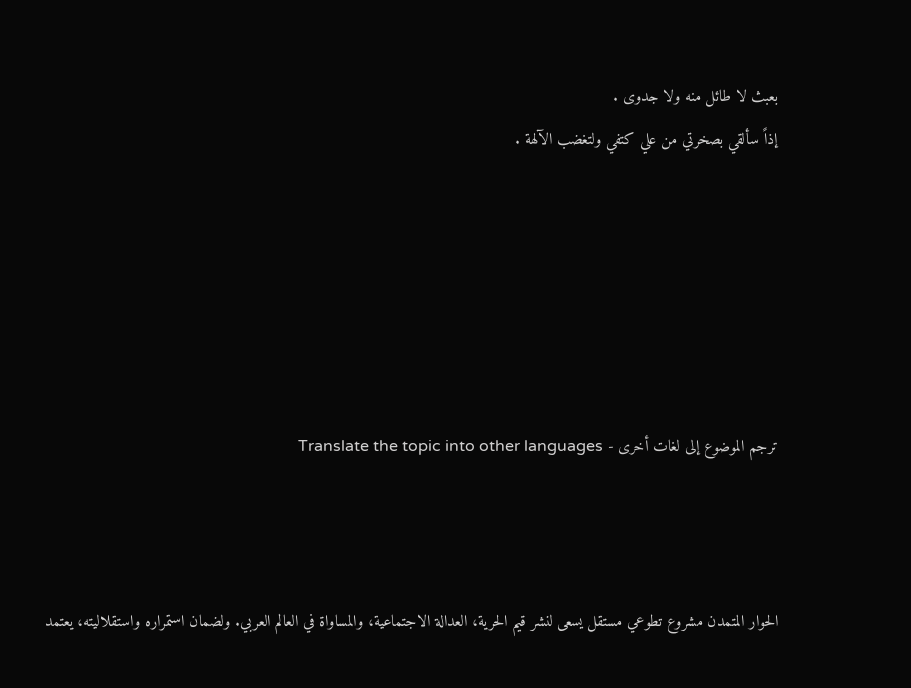بعبث لا طائل منه ولا جدوى .
إذاً سألقي بصخرتي من علي كتفي ولتغضب الآلهة .






ترجم الموضوع إلى لغات أخرى - Translate the topic into other languages



الحوار المتمدن مشروع تطوعي مستقل يسعى لنشر قيم الحرية، العدالة الاجتماعية، والمساواة في العالم العربي. ولضمان استمراره واستقلاليته، يعتمد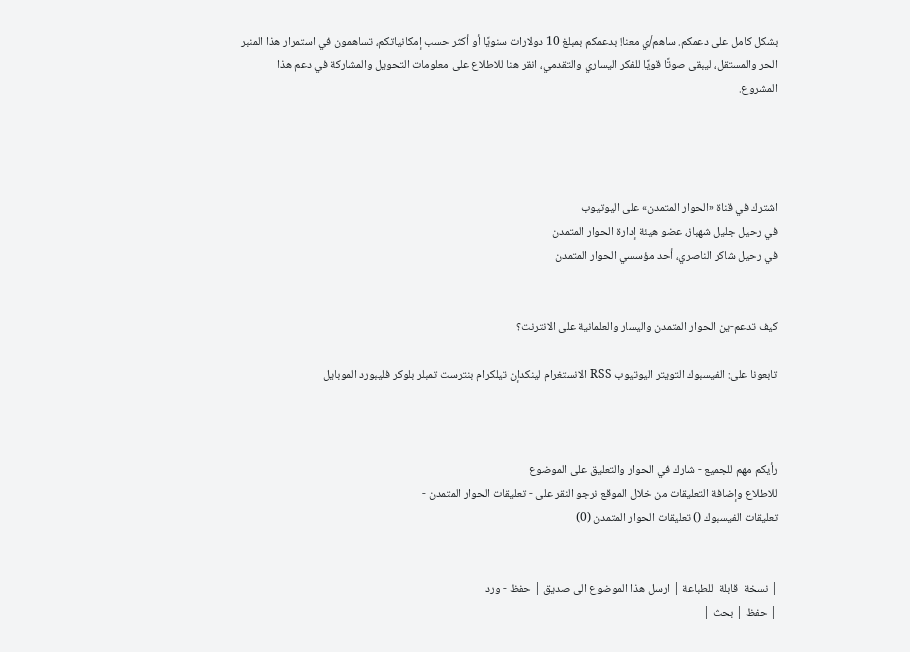بشكل كامل على دعمكم. ساهم/ي معنا! بدعمكم بمبلغ 10 دولارات سنويًا أو أكثر حسب إمكانياتكم، تساهمون في استمرار هذا المنبر الحر والمستقل، ليبقى صوتًا قويًا للفكر اليساري والتقدمي، انقر هنا للاطلاع على معلومات التحويل والمشاركة في دعم هذا المشروع.




اشترك في قناة «الحوار المتمدن» على اليوتيوب
في رحيل جليل شهباز، عضو هيئة إدارة الحوار المتمدن
في رحيل شاكر الناصري، أحد مؤسسي الحوار المتمدن


كيف تدعم-ين الحوار المتمدن واليسار والعلمانية على الانترنت؟

تابعونا على: الفيسبوك التويتر اليوتيوب RSS الانستغرام لينكدإن تيلكرام بنترست تمبلر بلوكر فليبورد الموبايل



رأيكم مهم للجميع - شارك في الحوار والتعليق على الموضوع
للاطلاع وإضافة التعليقات من خلال الموقع نرجو النقر على - تعليقات الحوار المتمدن -
تعليقات الفيسبوك () تعليقات الحوار المتمدن (0)


| نسخة  قابلة  للطباعة | ارسل هذا الموضوع الى صديق | حفظ - ورد
| حفظ | بحث |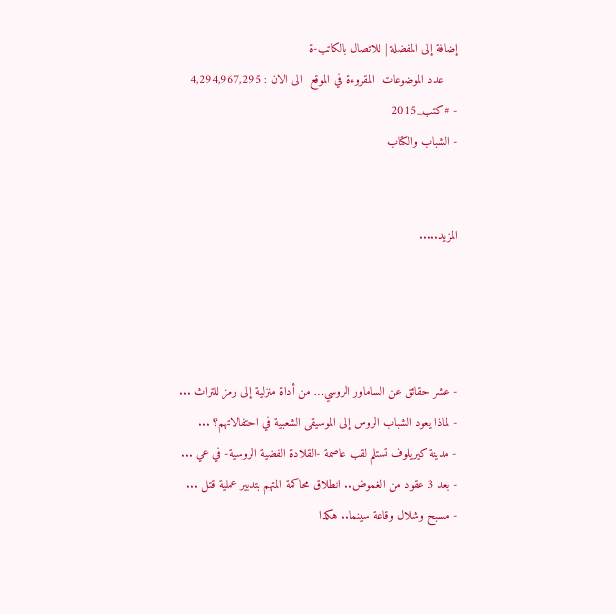إضافة إلى المفضلة | للاتصال بالكاتب-ة
    عدد الموضوعات  المقروءة في الموقع  الى الان : 4,294,967,295
- #كتب_2015
- الشباب والكتاب


المزيد.....




- عشر حقائق عن الساماور الروسي… من أداة منزلية إلى رمز للتراث ...
- لماذا يعود الشباب الروس إلى الموسيقى الشعبية في احتفالاتهم؟ ...
- مدينة كيريلوف تستلم لقب عاصمة -القلادة الفضية الروسية- في عي ...
- بعد 3 عقود من الغموض.. انطلاق محاكمة المتهم بتدبير عملية قتل ...
- مسبح وشلال وقاعة سينما.. هكذا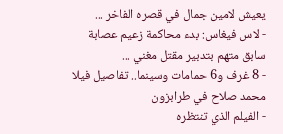يعيش لامين جمال في قصره الفاخر ...
- لاس فيغاس: بدء محاكمة زعيم عصابة سابق متهم بتدبير مقتل مغني ...
- 8 غرف و6 حمامات وسينما.. تفاصيل فيلا محمد صلاح في طرابزون
- الفيلم الذي تنتظره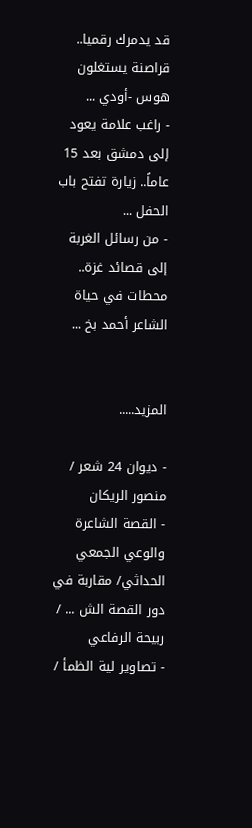قد يدمرك رقميا.. قراصنة يستغلون هوس -أودي ...
- راغب علامة يعود إلى دمشق بعد 15 عاماً.. زيارة تفتح باب الحفل ...
- من رسائل الغربة إلى قصائد غزة.. محطات في حياة الشاعر أحمد بخ ...


المزيد.....

- ديوان 24 شعر / منصور الريكان
- القصة الشاعرة والوعي الجمعي الحداثي/ مقاربة في دور القصة الش ... / ربيحة الرفاعي
- تصاوير لية الظمأ /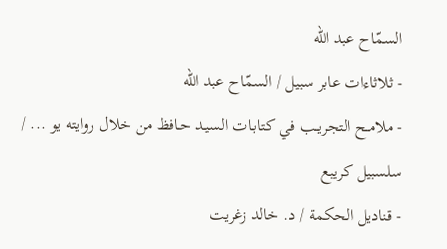السمّاح عبد الله
- ثلاثاءات عابر سبيل / السمّاح عبد الله
- ملامــح التجريــب في كتابـات السيـد حـافظ من خلال روايته يو ... / سلسبيل كريبع
- قناديل الحكمة / د. خالد زغريت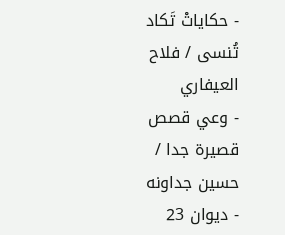- حكاياتْ تَكاد تُنسى / فلاح العيفاري
- وعي قصص قصيرة جدا / حسين جداونه
- ديوان 23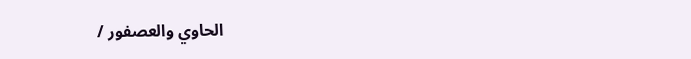الحاوي والعصفور /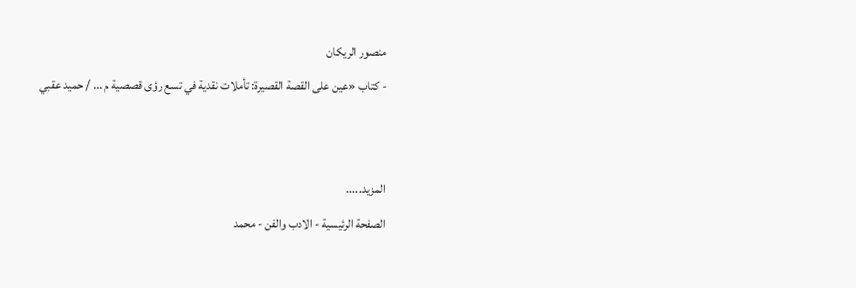منصور الريكان
- كتاب «عين على القصة القصيرة: تأملات نقدية في تسع رؤى قصصية م ... / حميد عقبي


المزيد.....
الصفحة الرئيسية - الادب والفن - محمد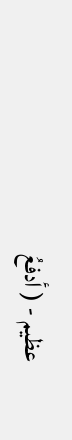عظيم - ( أدفعُ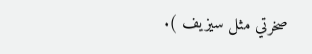صخرتي مثل سيزيف ).